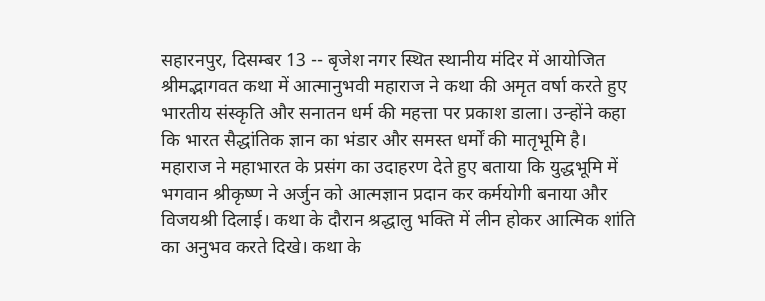सहारनपुर, दिसम्बर 13 -- बृजेश नगर स्थित स्थानीय मंदिर में आयोजित श्रीमद्भागवत कथा में आत्मानुभवी महाराज ने कथा की अमृत वर्षा करते हुए भारतीय संस्कृति और सनातन धर्म की महत्ता पर प्रकाश डाला। उन्होंने कहा कि भारत सैद्धांतिक ज्ञान का भंडार और समस्त धर्मों की मातृभूमि है। महाराज ने महाभारत के प्रसंग का उदाहरण देते हुए बताया कि युद्धभूमि में भगवान श्रीकृष्ण ने अर्जुन को आत्मज्ञान प्रदान कर कर्मयोगी बनाया और विजयश्री दिलाई। कथा के दौरान श्रद्धालु भक्ति में लीन होकर आत्मिक शांति का अनुभव करते दिखे। कथा के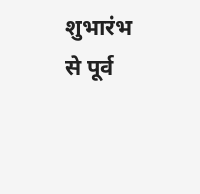शुभारंभ से पूर्व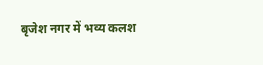बृजेश नगर में भव्य कलश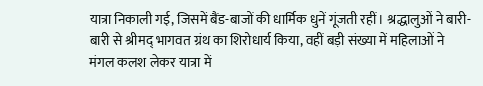यात्रा निकाली गई, जिसमें बैंड-बाजों की धार्मिक धुनें गूंजती रहीं। श्रद्धालुओं ने बारी-बारी से श्रीमद् भागवत ग्रंथ का शिरोधार्य किया, वहीं बड़ी संख्या में महिलाओं ने मंगल कलश लेकर यात्रा में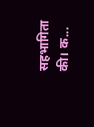सहभागिता की। क...